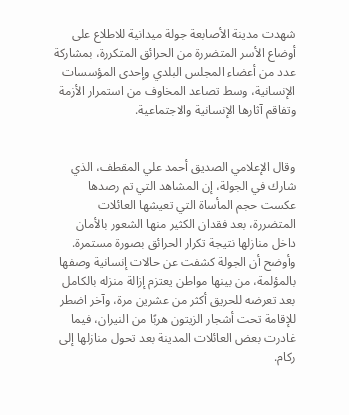شهدت مدينة الأصابعة جولة ميدانية للاطلاع على أوضاع الأسر المتضررة من الحرائق المتكررة، بمشاركة عدد من أعضاء المجلس البلدي وإحدى المؤسسات الإنسانية، وسط تصاعد المخاوف من استمرار الأزمة وتفاقم آثارها الإنسانية والاجتماعية.


وقال الإعلامي الصديق أحمد علي المقطف، الذي شارك في الجولة، إن المشاهد التي تم رصدها عكست حجم المأساة التي تعيشها العائلات المتضررة، بعد فقدان الكثير منها الشعور بالأمان داخل منازلها نتيجة تكرار الحرائق بصورة مستمرة.
وأوضح أن الجولة كشفت عن حالات إنسانية وصفها بالمؤلمة، من بينها مواطن يعتزم إزالة منزله بالكامل بعد تعرضه للحريق أكثر من عشرين مرة، وآخر اضطر للإقامة تحت أشجار الزيتون هربًا من النيران، فيما غادرت بعض العائلات المدينة بعد تحول منازلها إلى ركام.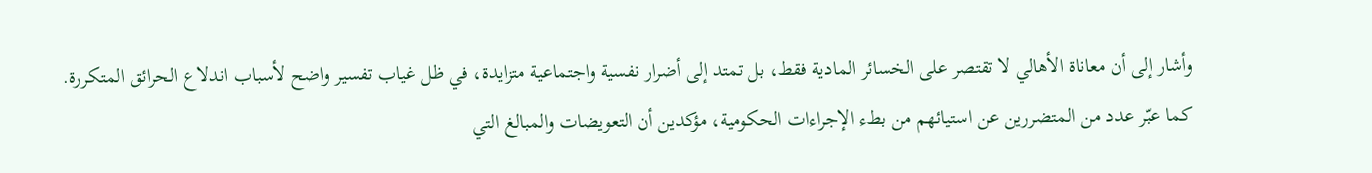وأشار إلى أن معاناة الأهالي لا تقتصر على الخسائر المادية فقط، بل تمتد إلى أضرار نفسية واجتماعية متزايدة، في ظل غياب تفسير واضح لأسباب اندلاع الحرائق المتكررة.
كما عبّر عدد من المتضررين عن استيائهم من بطء الإجراءات الحكومية، مؤكدين أن التعويضات والمبالغ التي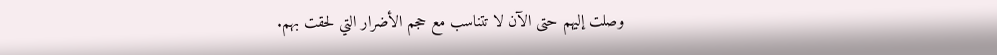وصلت إليهم حتى الآن لا تتناسب مع حجم الأضرار التي لحقت بهم.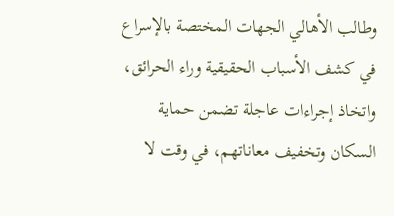وطالب الأهالي الجهات المختصة بالإسراع في كشف الأسباب الحقيقية وراء الحرائق، واتخاذ إجراءات عاجلة تضمن حماية السكان وتخفيف معاناتهم، في وقت لا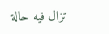تزال فيه حالة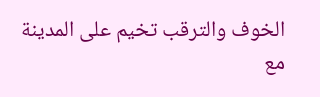الخوف والترقب تخيم على المدينة مع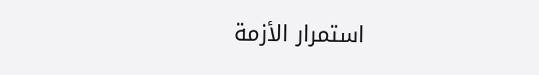استمرار الأزمة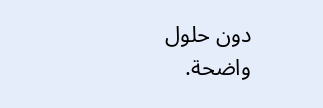دون حلول واضحة.